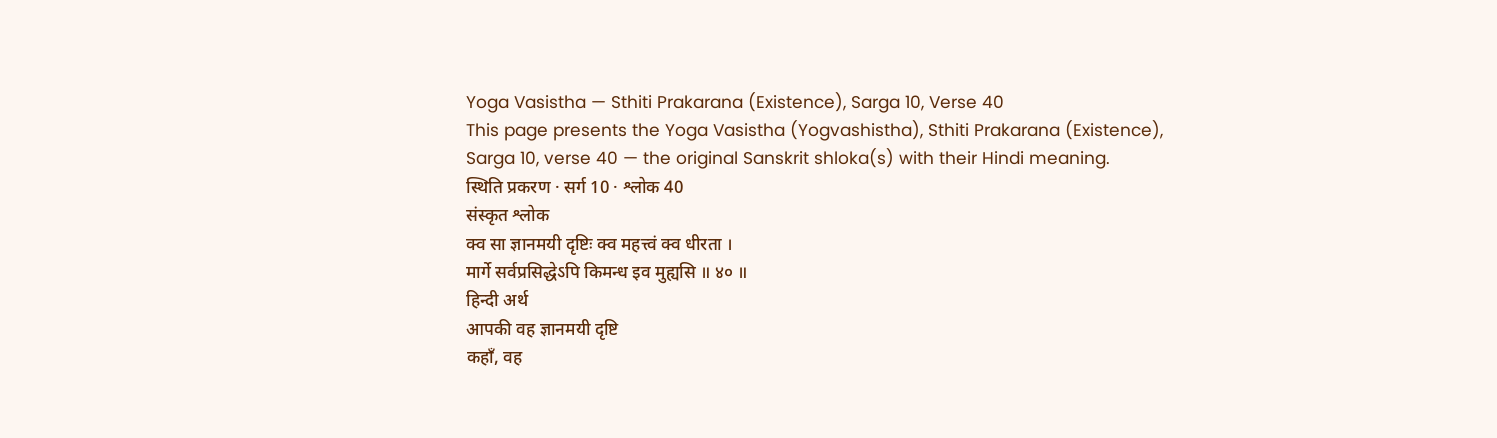Yoga Vasistha — Sthiti Prakarana (Existence), Sarga 10, Verse 40
This page presents the Yoga Vasistha (Yogvashistha), Sthiti Prakarana (Existence), Sarga 10, verse 40 — the original Sanskrit shloka(s) with their Hindi meaning.
स्थिति प्रकरण · सर्ग 10 · श्लोक 40
संस्कृत श्लोक
क्व सा ज्ञानमयी दृष्टिः क्व महत्त्वं क्व धीरता ।
मार्गे सर्वप्रसिद्धेऽपि किमन्ध इव मुह्यसि ॥ ४० ॥
हिन्दी अर्थ
आपकी वह ज्ञानमयी दृष्टि
कहाँ, वह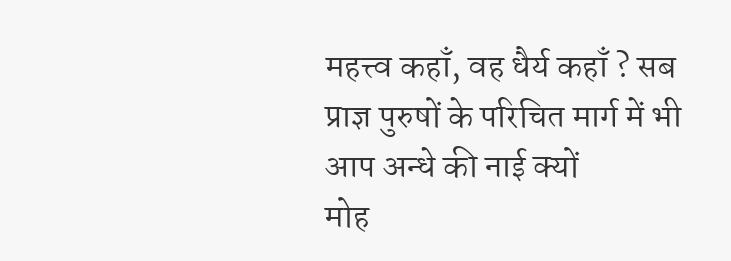महत्त्व कहाँ, वह धैर्य कहाँ ? सब प्राज्ञ पुरुषों के परिचित मार्ग में भी आप अन्धे की नाई क्यों
मोह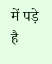में पड़े है